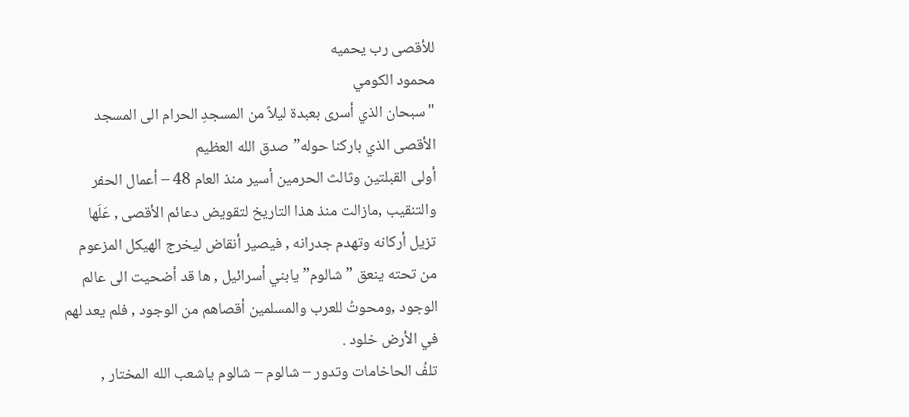للأقصى رب يحميه
محمود الكومي
"سبحان الذي أسرى بعبدة ليلاً من المسجدِ الحرام الى المسجد الأقصى الذي باركنا حوله” صدق الله العظيم
أولى القبلتين وثالث الحرمين أسير منذ العام 48 – أعمال الحفر والتنقيب ,مازالت منذ هذا التاريخ لتقويض دعائم الأقصى , عَلَها تزيل أركانه وتهدم جدرانه , فيصير أنقاض ليخرج الهيكل المزعوم من تحته ينعق ” شالوم” يابني أسرائيل , ها قد أضحيت الى عالم الوجود ,ومحوتُ للعرب والمسلمين أقصاهم من الوجود , فلم يعد لهم في الأرض خلود .
تلفُ الحاخامات وتدور – شالوم – شالوم ياشعب الله المختار ,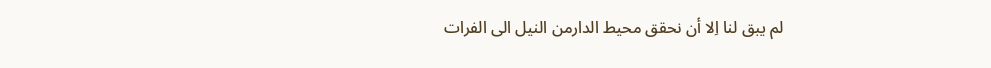لم يبق لنا اِلا أن نحقق محيط الدارمن النيل الى الفرات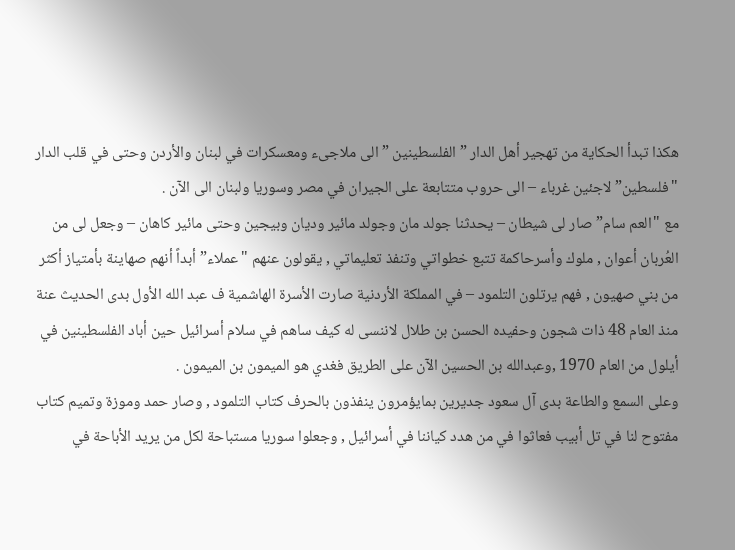هكذا تبدأ الحكاية من تهجير أهل الدار ” الفلسطينين ” الى ملاجىء ومعسكرات في لبنان والأردن وحتى في قلب الدار "فلسطين” لاجئين غرباء – الى حروب متتابعة على الجيران في مصر وسوريا ولبنان الى الآن .
مع "العم سام”صار لى شيطان – يحدثنا جولد مان وجولد مائير وديان وبيجين وحتى مائير كاهان – وجعل لى من العُربان أعوان , ملوك وأسرحاكمة تتبع خطواتي وتنفذ تعليماتي , يقولون عنهم "عملاء”أبداً أنهم صهاينة بأمتياز أكثر من بني صهيون , فهم يرتلون التلمود – في المملكة الأردنية صارت الأسرة الهاشمية ف عبد الله الأول بدى الحديث عنة منذ العام 48 ذات شجون وحفيده الحسن بن طلال لاننسى له كيف ساهم في سلام أسرائيل حين أباد الفلسطينين في أيلول من العام 1970 ,وعبدالله بن الحسين الآن على الطريق فغدي هو الميمون بن الميمون .
وعلى السمع والطاعة بدى آل سعود جديرين بمايؤمرون ينفذون بالحرف كتاب التلمود , وصار حمد وموزة وتميم كتاب مفتوح لنا في تل أبيب فعاثوا في من هدد كياننا في أسرائيل , وجعلوا سوريا مستباحة لكل من يريد الأباحة في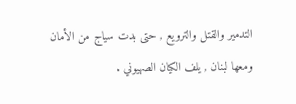التدمير والقتل والترويع , حتى بدت سياج من الأمان ومعها لبنان , يلف الكيان الصهيوني .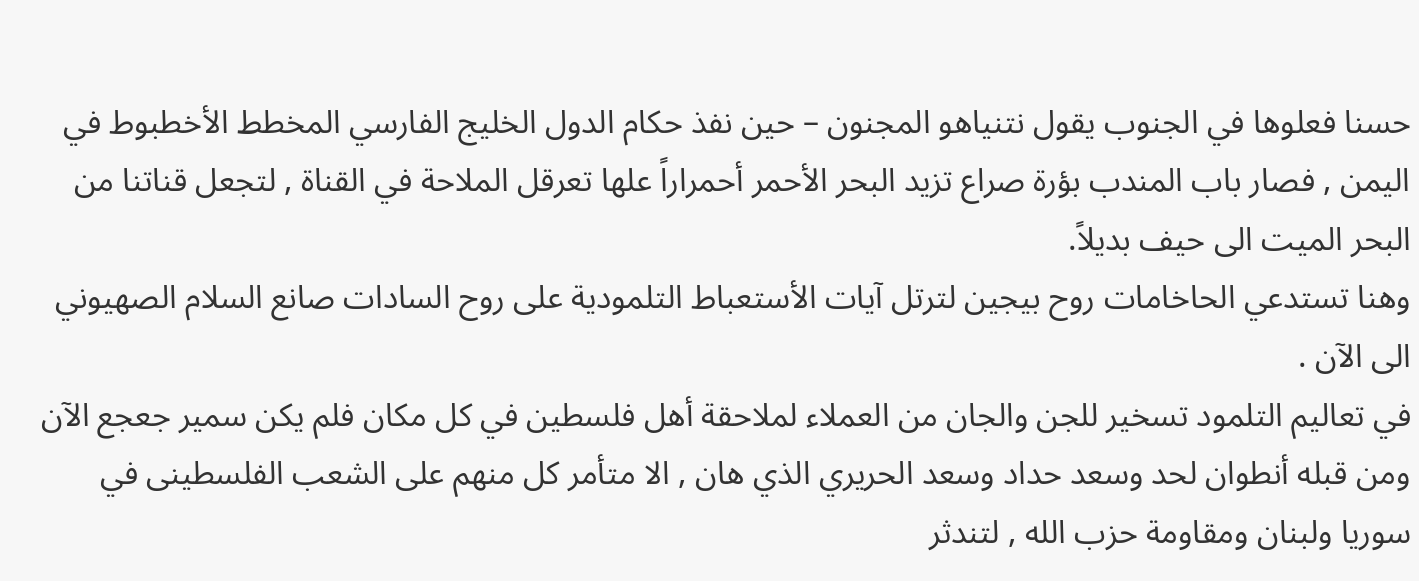حسنا فعلوها في الجنوب يقول نتنياهو المجنون – حين نفذ حكام الدول الخليج الفارسي المخطط الأخطبوط في اليمن , فصار باب المندب بؤرة صراع تزيد البحر الأحمر أحمراراً علها تعرقل الملاحة في القناة , لتجعل قناتنا من البحر الميت الى حيف بديلاً.
وهنا تستدعي الحاخامات روح بيجين لترتل آيات الأستعباط التلمودية على روح السادات صانع السلام الصهيوني الى الآن .
في تعاليم التلمود تسخير للجن والجان من العملاء لملاحقة أهل فلسطين في كل مكان فلم يكن سمير جعجع الآن ومن قبله أنطوان لحد وسعد حداد وسعد الحريري الذي هان , الا متأمر كل منهم على الشعب الفلسطينى في سوريا ولبنان ومقاومة حزب الله , لتندثر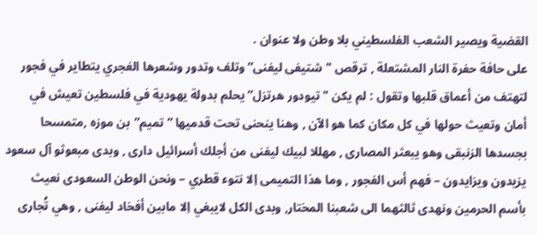القضية ويصير الشعب الفلسطيني بلا وطن ولا عنوان .
على حافة حفرة النار المشتعلة , ترقص "شتيفى ليفنى” وتلف وتدور وشعرها الغجري يتطاير في فجور لتهتف من أعماق قلبها وتقول : لم يكن "تيودور هرتزل” يحلم بدولة يهودية في فلسطين تعيش في أمان وتعيث حولها في كل مكان كما هو الآن , وهنا ينحنى تحت قدميها ” تميم”بن موزه ,متمسحا بجسدها الزنبقى وهو يبعثر المصارى , مهللا لبيك ليفنى من أجلك أسرائيل دارى , وبدى مبعوثو آل سعود يزيدون ويزايدون – فهم أس الفجور , وما هذا التميمى اِلا نتوء قطري – ونحن الوطن السعودى نعيث بأسم الحرمين ونهدى ثالثهما الى شعبنا المختار, وبدى الكل لايبغي اِلا مابين أفخاد ليفنى , وهي تُجارى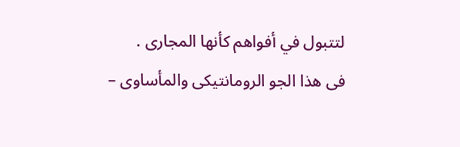لتتبول في أفواهم كأنها المجارى .
فى هذا الجو الرومانتيكى والمأساوى –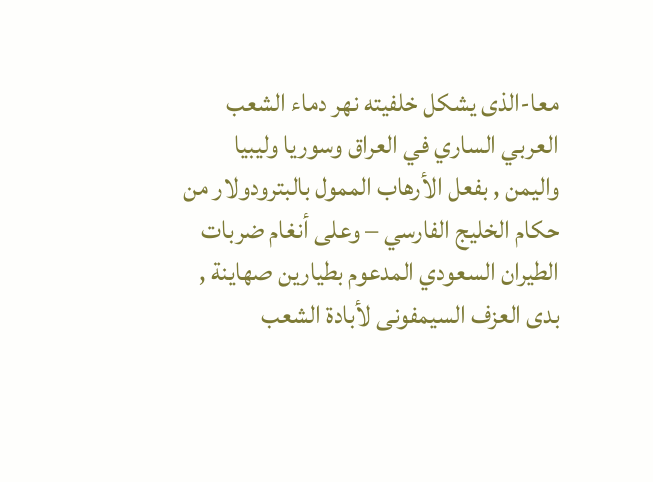معا-الذى يشكل خلفيته نهر دماء الشعب العربي الساري في العراق وسوريا وليبيا واليمن , بفعل الأرهاب الممول بالبترودولار من حكام الخليج الفارسي – وعلى أنغام ضربات الطيران السعودي المدعوم بطيارين صهاينة , بدى العزف السيمفونى لأبادة الشعب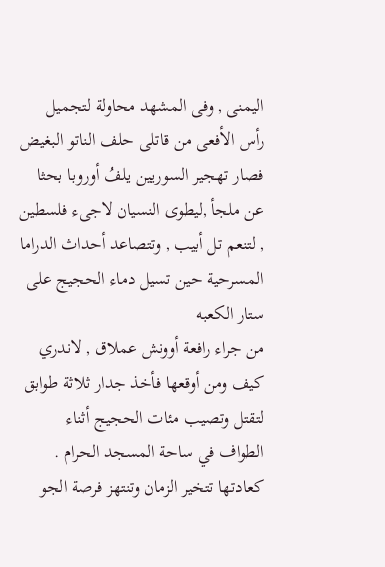اليمنى , وفى المشهد محاولة لتجميل رأس الأفعى من قاتلى حلف الناتو البغيض فصار تهجير السوريين يلفُ أوروبا بحثا عن ملجأ ,ليطوى النسيان لاجىء فلسطين , لتنعم تل أبيب , وتتصاعد أحداث الدراما المسرحية حين تسيل دماء الحجيج على ستار الكعبه
من جراء رافعة أوونش عملاق , لاندري كيف ومن أوقعها فأخذ جدار ثلاثة طوابق لتقتل وتصيب مئات الحجيج أثناء الطواف في ساحة المسجد الحرام .
كعادتها تتخير الزمان وتنتهز فرصة الجو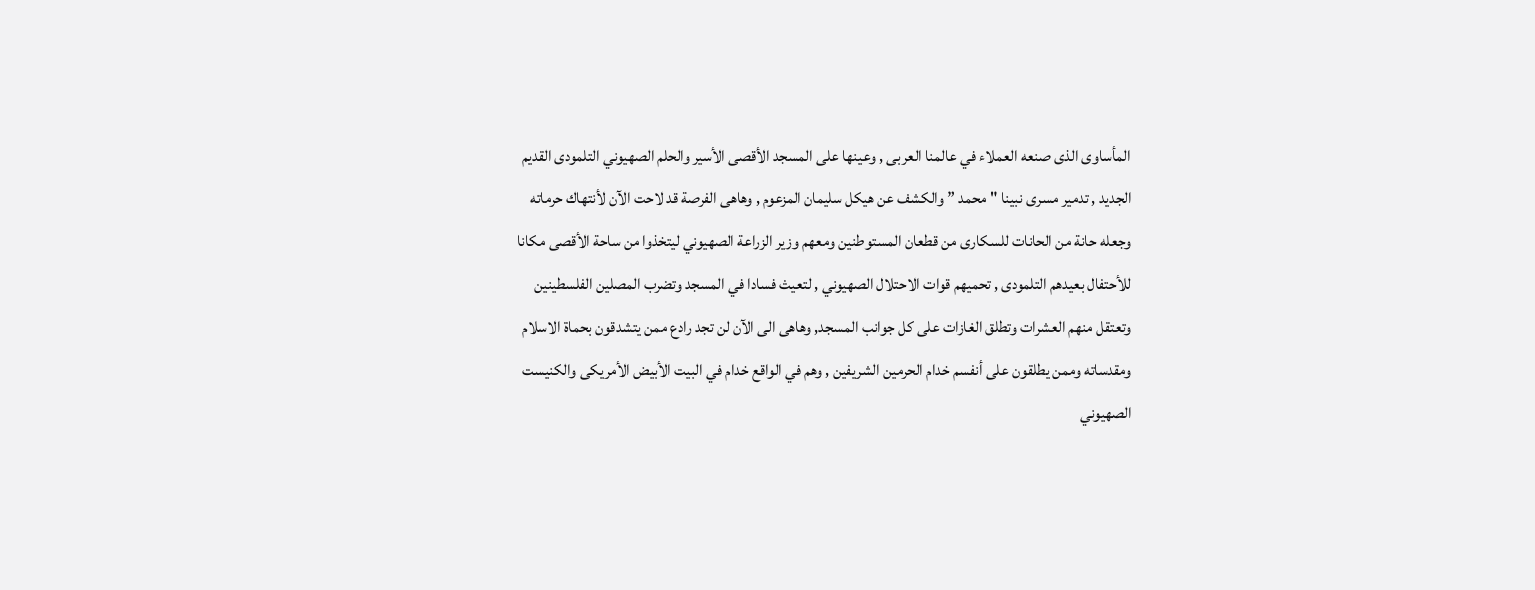المأساوى الذى صنعه العملاء في عالمنا العربى , وعينها على المسجد الأقصى الأسير والحلم الصهيوني التلمودى القديم الجديد , تدمير مسرى نبينا "محمد ” والكشف عن هيكل سليمان المزعوم , وهاهى الفرصة قد لاحت الآن لأنتهاك حرماته وجعله حانة من الحانات للسكارى من قطعان المستوطنين ومعهم وزير الزراعة الصهيوني ليتخذوا من ساحة الأقصى مكانا للأحتفال بعيدهم التلمودى , تحميهم قوات الاحتلال الصهيوني , لتعيث فسادا في المسجد وتضرب المصلين الفلسطينين وتعتقل منهم العشرات وتطلق الغازات على كل جوانب المسجد, وهاهى الى الآن لن تجد رادع ممن يتشدقون بحماة الاسلام ومقدساته وممن يطلقون على أنفسم خدام الحرمين الشريفين , وهم في الواقع خدام في البيت الأبيض الأمريكى والكنيست الصهيوني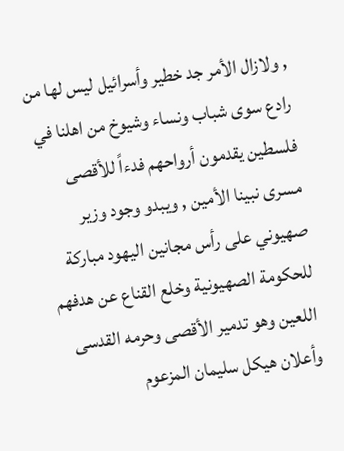, ولازال الأمر جد خطير وأسرائيل ليس لها من رادع سوى شباب ونساء وشيوخ من اهلنا في فلسطين يقدمون أرواحهم فدءاً للأقصى مسرى نبينا الأمين , ويبدو وجود وزير صهيوني على رأس مجانين اليهود مباركة للحكومة الصهيونية وخلع القناع عن هدفهم اللعين وهو تدمير الأقصى وحرمه القدسى وأعلان هيكل سليمان المزعوم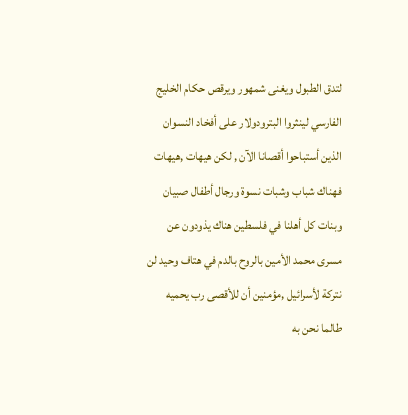لتدق الطبول ويغنى شمهور ويرقص حكام الخليج الفارسي لينثروا البترودولار على أفخاد النسوان الذين أستباحوا أقصانا الآن , لكن هيهات ,هيهات فهناك شباب وشبات نسوة ورجال أطفال صبيان وبنات كل أهلنا في فلسطين هناك يذودون عن مسرى محمد الأمين بالروح بالدم في هتاف وحيد لن نتركة لأسرائيل ,مؤمنين أن للأقصى رب يحميه طالما نحن به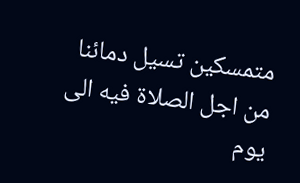متمسكين تسيل دمائنا من اجل الصلاة فيه الى يوم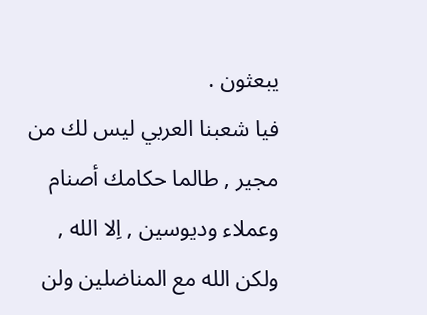يبعثون .
فيا شعبنا العربي ليس لك من مجير , طالما حكامك أصنام وعملاء وديوسين , اِلا الله , ولكن الله مع المناضلين ولن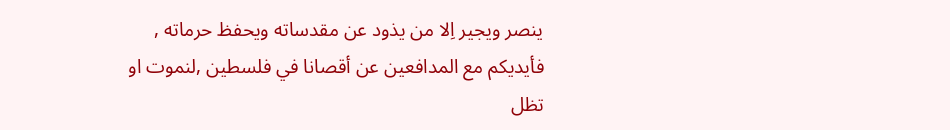ينصر ويجير اِلا من يذود عن مقدساته ويحفظ حرماته , فأيديكم مع المدافعين عن أقصانا في فلسطين ,لنموت او تظل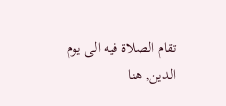تقام الصلاة فيه الى يوم الدين, هنا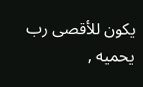يكون للأقصى رب يحميه ,